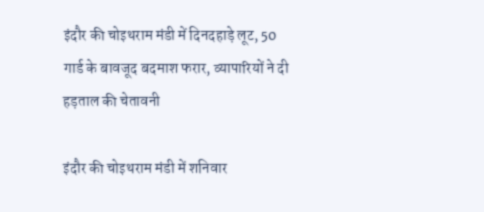इंदौर की चोइथराम मंडी में दिनदहाड़े लूट, 50 गार्ड के बावजूद बदमाश फरार, व्यापारियों ने दी हड़ताल की चेतावनी

इंदौर की चोइथराम मंडी में शनिवार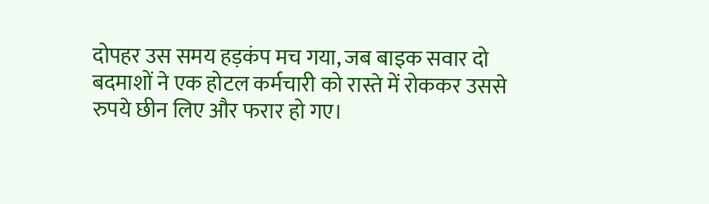दोपहर उस समय हड़कंप मच गया, जब बाइक सवार दो बदमाशों ने एक होटल कर्मचारी को रास्ते में रोककर उससे रुपये छीन लिए और फरार हो गए।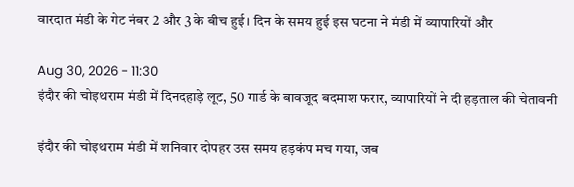वारदात मंडी के गेट नंबर 2 और 3 के बीच हुई। दिन के समय हुई इस घटना ने मंडी में व्यापारियों और

Aug 30, 2026 - 11:30
इंदौर की चोइथराम मंडी में दिनदहाड़े लूट, 50 गार्ड के बावजूद बदमाश फरार, व्यापारियों ने दी हड़ताल की चेतावनी

इंदौर की चोइथराम मंडी में शनिवार दोपहर उस समय हड़कंप मच गया, जब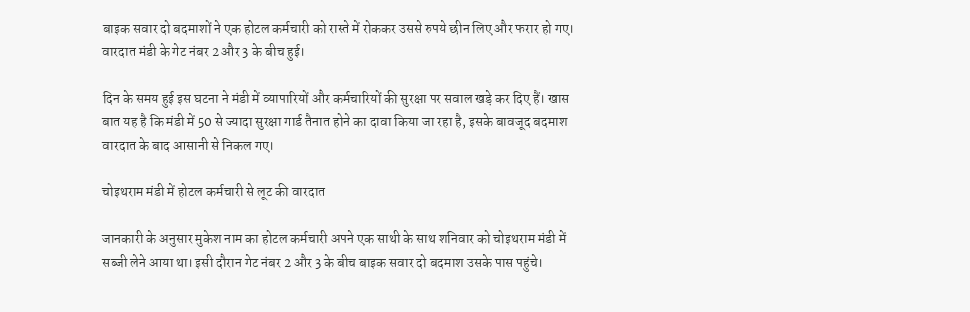बाइक सवार दो बदमाशों ने एक होटल कर्मचारी को रास्ते में रोककर उससे रुपये छीन लिए और फरार हो गए। वारदात मंडी के गेट नंबर 2 और 3 के बीच हुई।

दिन के समय हुई इस घटना ने मंडी में व्यापारियों और कर्मचारियों की सुरक्षा पर सवाल खड़े कर दिए हैं। खास बात यह है कि मंडी में 50 से ज्यादा सुरक्षा गार्ड तैनात होने का दावा किया जा रहा है, इसके बावजूद बदमाश वारदात के बाद आसानी से निकल गए।

चोइथराम मंडी में होटल कर्मचारी से लूट की वारदात

जानकारी के अनुसार मुकेश नाम का होटल कर्मचारी अपने एक साथी के साथ शनिवार को चोइथराम मंडी में सब्जी लेने आया था। इसी दौरान गेट नंबर 2 और 3 के बीच बाइक सवार दो बदमाश उसके पास पहुंचे।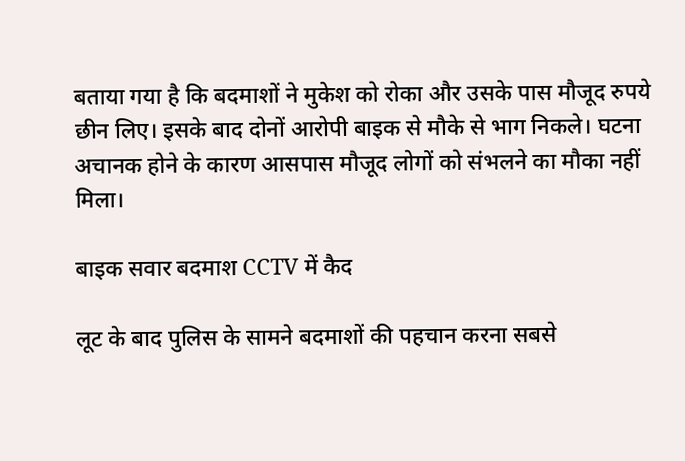बताया गया है कि बदमाशों ने मुकेश को रोका और उसके पास मौजूद रुपये छीन लिए। इसके बाद दोनों आरोपी बाइक से मौके से भाग निकले। घटना अचानक होने के कारण आसपास मौजूद लोगों को संभलने का मौका नहीं मिला।

बाइक सवार बदमाश CCTV में कैद

लूट के बाद पुलिस के सामने बदमाशों की पहचान करना सबसे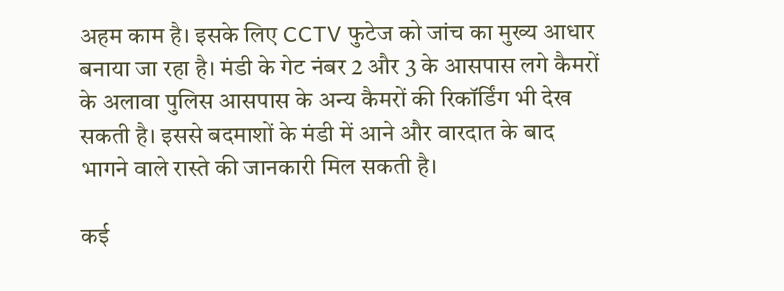अहम काम है। इसके लिए CCTV फुटेज को जांच का मुख्य आधार बनाया जा रहा है। मंडी के गेट नंबर 2 और 3 के आसपास लगे कैमरों के अलावा पुलिस आसपास के अन्य कैमरों की रिकॉर्डिंग भी देख सकती है। इससे बदमाशों के मंडी में आने और वारदात के बाद भागने वाले रास्ते की जानकारी मिल सकती है।

कई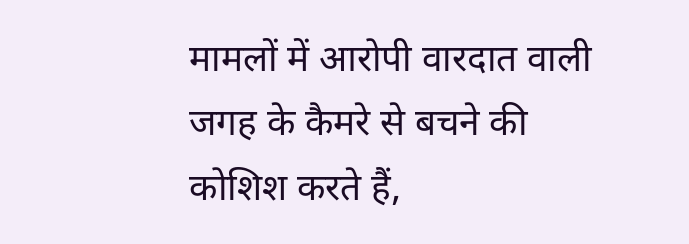मामलों में आरोपी वारदात वाली जगह के कैमरे से बचने की कोशिश करते हैं,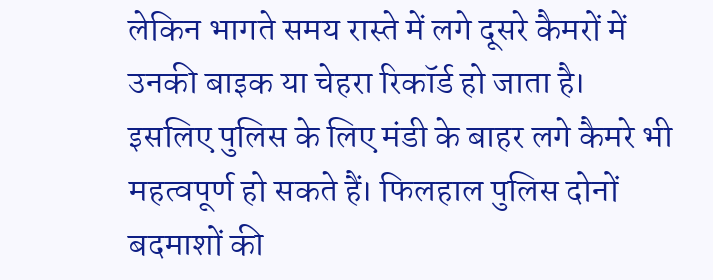लेकिन भागते समय रास्ते में लगे दूसरे कैमरों में उनकी बाइक या चेहरा रिकॉर्ड हो जाता है। इसलिए पुलिस के लिए मंडी के बाहर लगे कैमरे भी महत्वपूर्ण हो सकते हैं। फिलहाल पुलिस दोनों बदमाशों की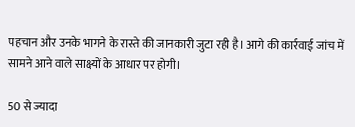पहचान और उनके भागने के रास्ते की जानकारी जुटा रही है। आगे की कार्रवाई जांच में सामने आने वाले साक्ष्यों के आधार पर होगी।

50 से ज्यादा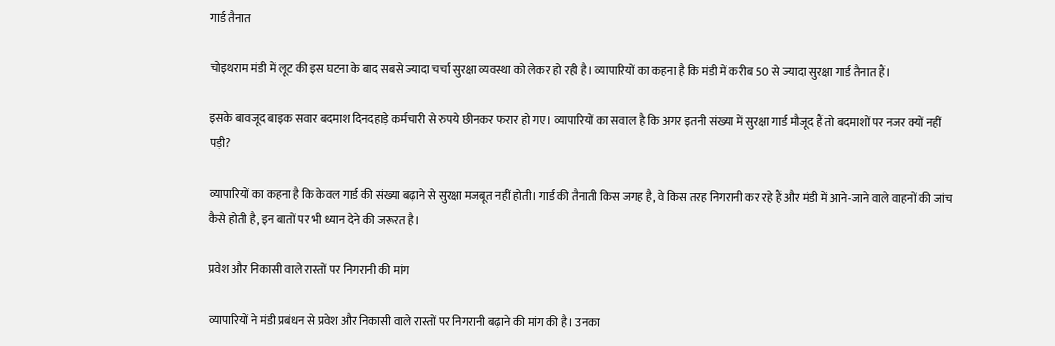गार्ड तैनात

चोइथराम मंडी में लूट की इस घटना के बाद सबसे ज्यादा चर्चा सुरक्षा व्यवस्था को लेकर हो रही है। व्यापारियों का कहना है कि मंडी में करीब 50 से ज्यादा सुरक्षा गार्ड तैनात हैं।

इसके बावजूद बाइक सवार बदमाश दिनदहाड़े कर्मचारी से रुपये छीनकर फरार हो गए। व्यापारियों का सवाल है कि अगर इतनी संख्या में सुरक्षा गार्ड मौजूद हैं तो बदमाशों पर नजर क्यों नहीं पड़ी?

व्यापारियों का कहना है कि केवल गार्ड की संख्या बढ़ाने से सुरक्षा मजबूत नहीं होती। गार्ड की तैनाती किस जगह है, वे किस तरह निगरानी कर रहे हैं और मंडी में आने-जाने वाले वाहनों की जांच कैसे होती है, इन बातों पर भी ध्यान देने की जरूरत है।

प्रवेश और निकासी वाले रास्तों पर निगरानी की मांग

व्यापारियों ने मंडी प्रबंधन से प्रवेश और निकासी वाले रास्तों पर निगरानी बढ़ाने की मांग की है। उनका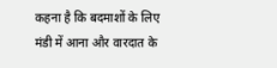कहना है कि बदमाशों के लिए मंडी में आना और वारदात के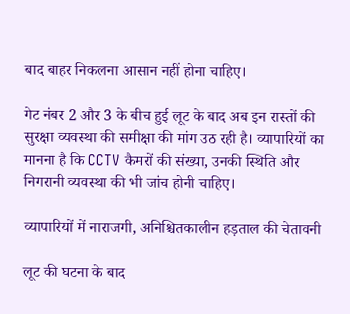बाद बाहर निकलना आसान नहीं होना चाहिए।

गेट नंबर 2 और 3 के बीच हुई लूट के बाद अब इन रास्तों की सुरक्षा व्यवस्था की समीक्षा की मांग उठ रही है। व्यापारियों का मानना है कि CCTV कैमरों की संख्या, उनकी स्थिति और निगरानी व्यवस्था की भी जांच होनी चाहिए।

व्यापारियों में नाराजगी, अनिश्चितकालीन हड़ताल की चेतावनी

लूट की घटना के बाद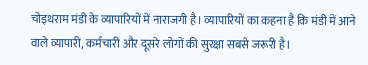चोइथराम मंडी के व्यापारियों में नाराजगी है। व्यापारियों का कहना है कि मंडी में आने वाले व्यापारी, कर्मचारी और दूसरे लोगों की सुरक्षा सबसे जरूरी है।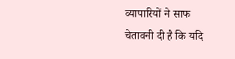व्यापारियों ने साफ चेतावनी दी है कि यदि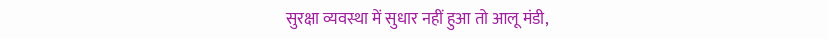सुरक्षा व्यवस्था में सुधार नहीं हुआ तो आलू मंडी,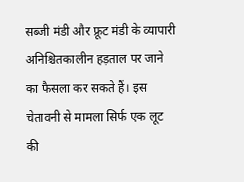सब्जी मंडी और फ्रूट मंडी के व्यापारी अनिश्चितकालीन हड़ताल पर जाने का फैसला कर सकते हैं। इस चेतावनी से मामला सिर्फ एक लूट की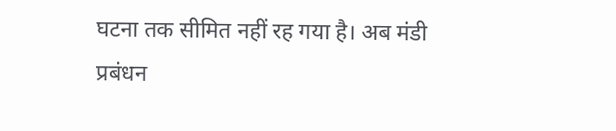घटना तक सीमित नहीं रह गया है। अब मंडी प्रबंधन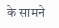के सामने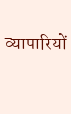व्यापारियों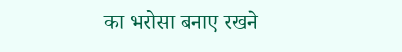का भरोसा बनाए रखने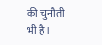की चुनौती भी है।